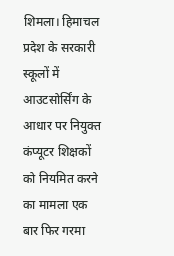शिमला। हिमाचल प्रदेश के सरकारी स्कूलों में आउटसोर्सिंग के आधार पर नियुक्त कंप्यूटर शिक्षकों को नियमित करने का मामला एक बार फिर गरमा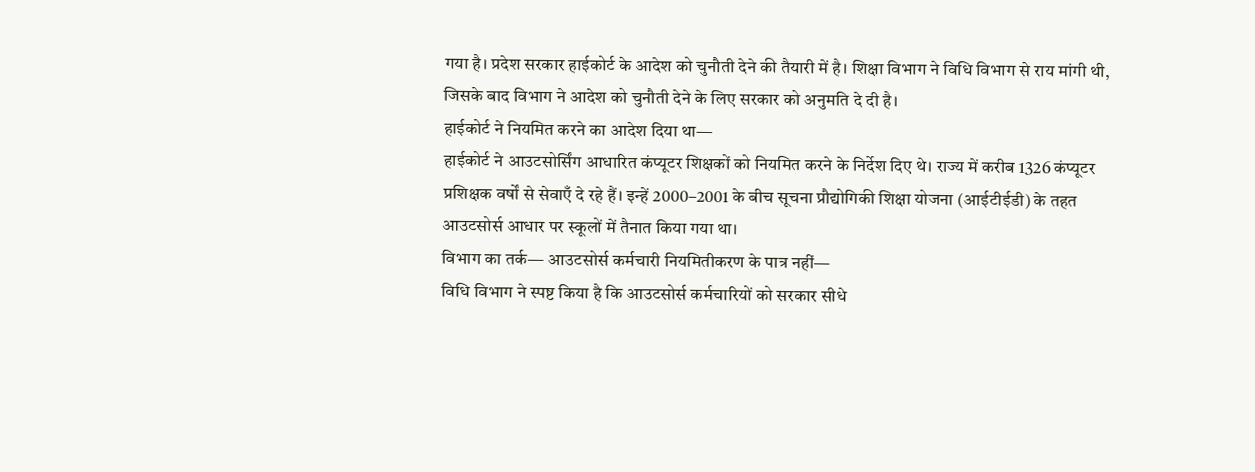गया है। प्रदेश सरकार हाईकोर्ट के आदेश को चुनौती देने की तैयारी में है। शिक्षा विभाग ने विधि विभाग से राय मांगी थी, जिसके बाद विभाग ने आदेश को चुनौती देने के लिए सरकार को अनुमति दे दी है।
हाईकोर्ट ने नियमित करने का आदेश दिया था—
हाईकोर्ट ने आउटसोर्सिंग आधारित कंप्यूटर शिक्षकों को नियमित करने के निर्देश दिए थे। राज्य में करीब 1326 कंप्यूटर प्रशिक्षक वर्षों से सेवाएँ दे रहे हैं। इन्हें 2000–2001 के बीच सूचना प्रौद्योगिकी शिक्षा योजना (आईटीईडी) के तहत आउटसोर्स आधार पर स्कूलों में तैनात किया गया था।
विभाग का तर्क— आउटसोर्स कर्मचारी नियमितीकरण के पात्र नहीं—
विधि विभाग ने स्पष्ट किया है कि आउटसोर्स कर्मचारियों को सरकार सीधे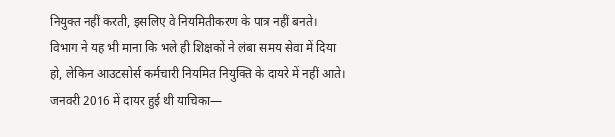नियुक्त नहीं करती, इसलिए वे नियमितीकरण के पात्र नहीं बनते। विभाग ने यह भी माना कि भले ही शिक्षकों ने लंबा समय सेवा में दिया हो, लेकिन आउटसोर्स कर्मचारी नियमित नियुक्ति के दायरे में नहीं आते।
जनवरी 2016 में दायर हुई थी याचिका—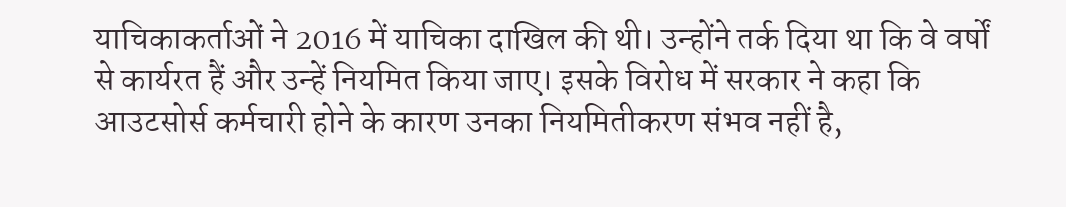याचिकाकर्ताओं ने 2016 में याचिका दाखिल की थी। उन्होंने तर्क दिया था कि वे वर्षों से कार्यरत हैं और उन्हें नियमित किया जाए। इसके विरोध में सरकार ने कहा कि आउटसोर्स कर्मचारी होने के कारण उनका नियमितीकरण संभव नहीं है,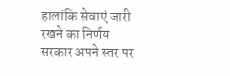हालांकि सेवाएं जारी रखने का निर्णय सरकार अपने स्तर पर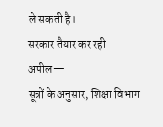ले सकती है।
सरकार तैयार कर रही अपील—
सूत्रों के अनुसार, शिक्षा विभाग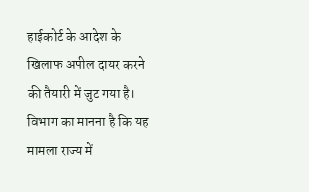हाईकोर्ट के आदेश के खिलाफ अपील दायर करने की तैयारी में जुट गया है। विभाग का मानना है कि यह मामला राज्य में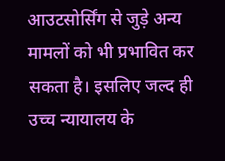आउटसोर्सिंग से जुड़े अन्य मामलों को भी प्रभावित कर सकता है। इसलिए जल्द ही उच्च न्यायालय के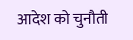आदेश को चुनौती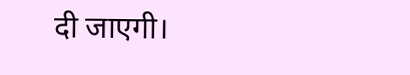दी जाएगी।